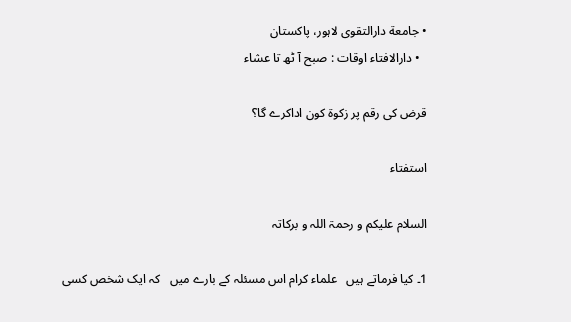• جامعة دارالتقوی لاہور، پاکستان
  • دارالافتاء اوقات : صبح آ ٹھ تا عشاء

قرض کی رقم پر زکوۃ کون اداکرے گا؟

استفتاء

السلام علیکم و رحمۃ اللہ و برکاتہ

1۔ کیا فرماتے ہیں   علماء کرام اس مسئلہ کے بارے میں   کہ ایک شخص کسی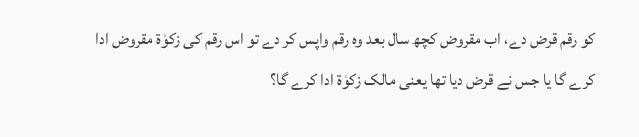کو رقم قرض دے، اب مقروض کچھ سال بعد وہ رقم واپس کر دے تو اس رقم کی زکوٰۃ مقروض ادا کرے گا یا جس نے قرض دیا تھا یعنی مالک زکوٰۃ ادا کرے گا؟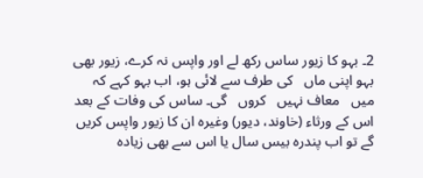2۔ بہو کا زیور ساس رکھ لے اور واپس نہ کرے، زیور بھی بہو اپنی ماں   کی طرف سے لائی ہو، اب بہو کہے کہ میں   معاف نہیں   کروں   گی۔ ساس کی وفات کے بعد اس کے ورثاء (خاوند، دیور) وغیرہ ان کا زیور واپس کریں   گے تو اب پندرہ بیس سال یا اس سے بھی زیادہ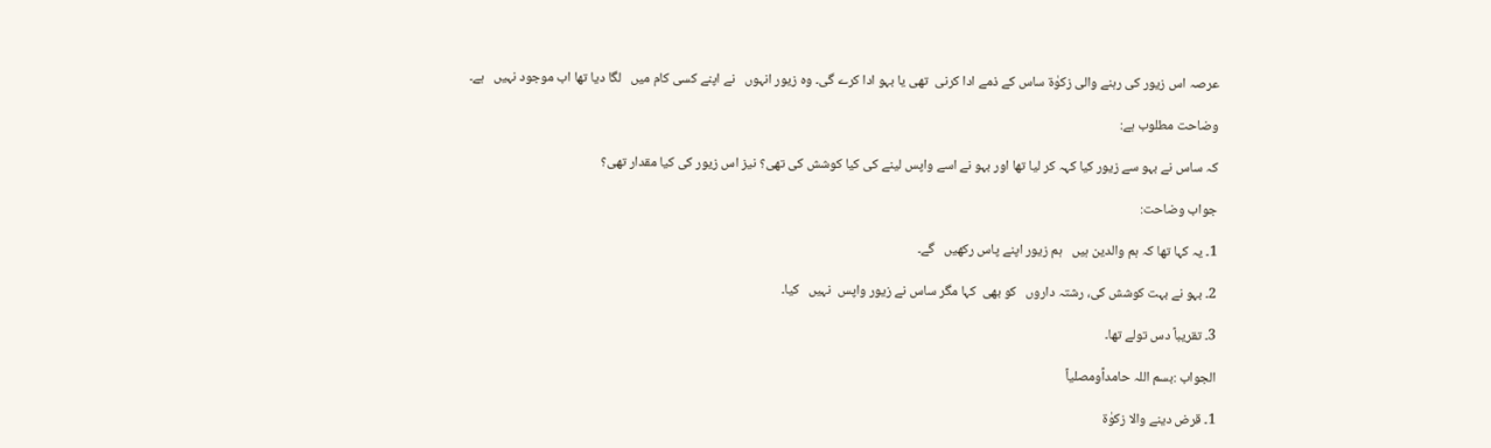عرصہ اس زیور کی رہنے والی زکوٰۃ ساس کے ذمے ادا کرنی  تھی یا بہو ادا کرے گی۔ وہ زیور انہوں   نے اپنے کسی کام میں   لگا دیا تھا اب موجود نہیں   ہے۔

وضاحت مطلوب ہے:

کہ ساس نے بہو سے زیور کیا کہہ کر لیا تھا اور بہو نے اسے واپس لینے کی کیا کوشش کی تھی؟ نیز اس زیور کی کیا مقدار تھی؟

جواب وضاحت:

1۔ یہ کہا تھا کہ ہم والدین ہیں   ہم زیور اپنے پاس رکھیں   گے۔

2۔ بہو نے بہت کوشش کی، رشتہ داروں   کو بھی  کہا مگر ساس نے زیور واپس  نہیں   کیا۔

3۔ تقریباً دس تولے تھا۔

الجواب :بسم اللہ حامداًومصلیاً

1۔ قرض دینے والا زکوٰۃ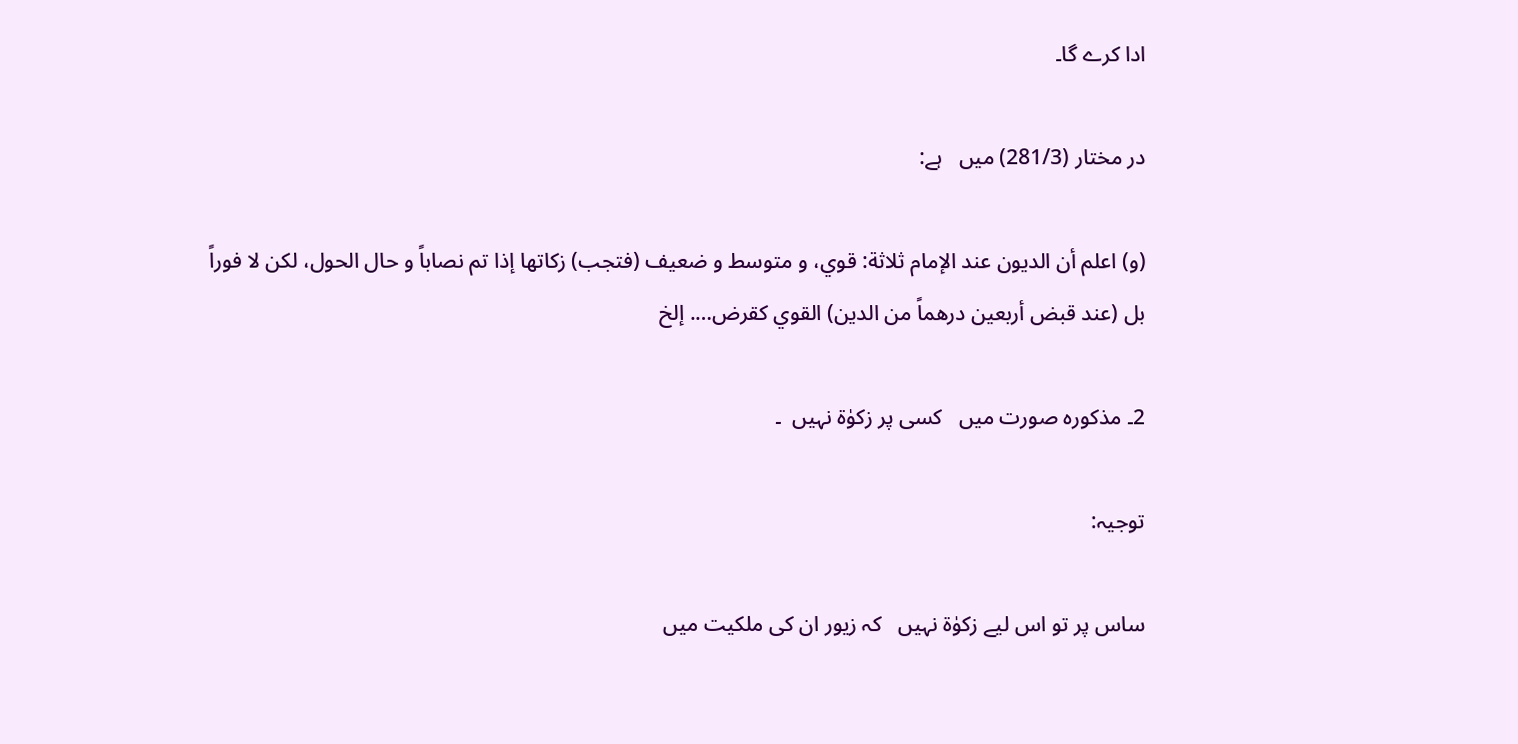ادا کرے گا۔

در مختار (281/3) میں   ہے:

(و) اعلم أن الديون عند الإمام ثلاثة: قوي، و متوسط و ضعيف (فتجب) زكاتها إذا تم نصاباً و حال الحول، لكن لا فوراً بل (عند قبض أربعين درهماً من الدين) القوي كقرض…. إلخ

2۔ مذکورہ صورت میں   کسی پر زکوٰۃ نہیں  ۔

توجیہ:

ساس پر تو اس لیے زکوٰۃ نہیں   کہ زیور ان کی ملکیت میں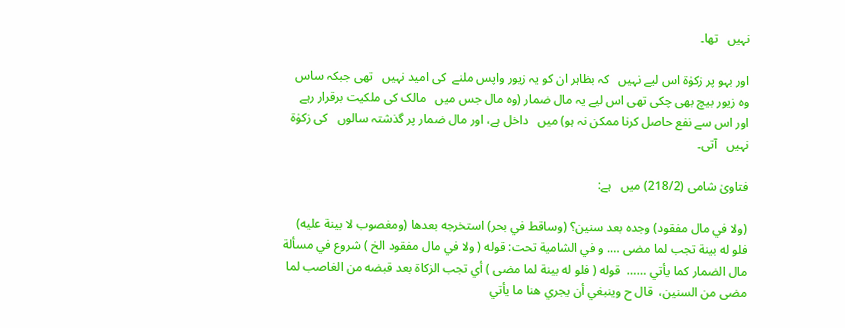نہیں   تھا۔

اور بہو پر زکوٰۃ اس لیے نہیں   کہ بظاہر ان کو یہ زیور واپس ملنے  کی امید نہیں   تھی جبکہ ساس وہ زیور بیچ بھی چکی تھی اس لیے یہ مال ضمار (وہ مال جس میں   مالک کی ملکیت برقرار رہے اور اس سے نفع حاصل کرنا ممکن نہ ہو) میں   داخل ہے، اور مال ضمار پر گذشتہ سالوں   کی زکوٰۃ نہیں   آتی۔

فتاویٰ شامی (218/2) میں   ہے:

(ولا في مال مفقود) وجده بعد سنين؟ (وساقط في بحر) استخرجه بعدها (ومغصوب لا بينة عليه) فلو له بينة تجب لما مضى …. و في الشامية تحت: قوله ( ولا في مال مفقود الخ ) شروع في مسألة مال الضمار كما يأتي ……  قوله ( فلو له بينة لما مضى ) أي تجب الزكاة بعد قبضه من الغاصب لما مضى من السنين،  قال ح وينبغي أن يجري هنا ما يأتي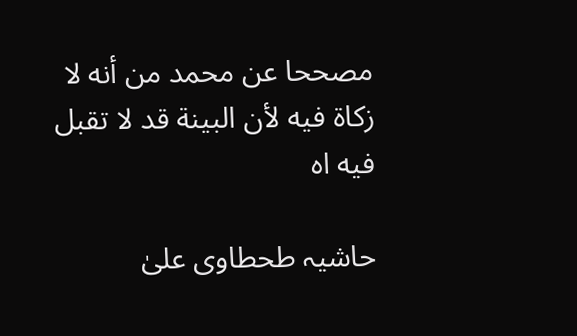مصححا عن محمد من أنه لا زكاة فيه لأن البينة قد لا تقبل فيه اه

حاشیہ طحطاوی علیٰ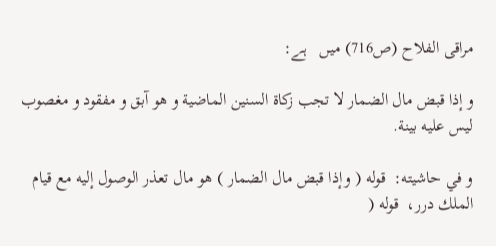مراقی الفلاح (ص716) میں   ہے:

و إذا قبض مال الضمار لا تجب زكاة السنين الماضية و هو آبق و مفقود و مغصوب ليس عليه بينة.

و في حاشيته:  قوله ( وإذا قبض مال الضمار ) هو مال تعذر الوصول إليه مع قيام الملك درر،  قوله (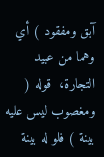آبق ومفقود ) أي وهما من عبيد التجارة،  قوله ( ومغصوب ليس عليه بينة ) فلو له بينة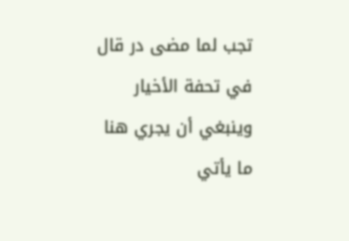تجب لما مضى در قال في تحفة الأخيار وينبغي أن يجري هنا ما يأتي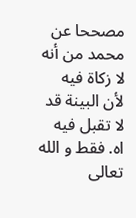مصححا عن محمد من أنه لا زكاة فيه لأن البينة قد لا تقبل فيه اه. فقط و الله تعالى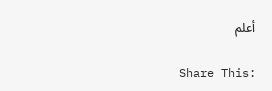أعلم

Share This: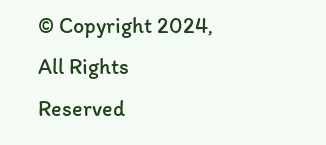© Copyright 2024, All Rights Reserved